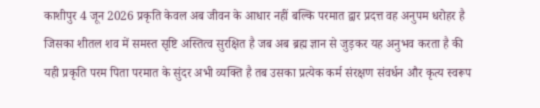काशीपुर 4 जून 2026 प्रकृति केवल अब जीवन के आधार नहीं बल्कि परमात द्वार प्रदत्त वह अनुपम धरोहर है जिसका शीतल शव में समस्त सृष्टि अस्तित्व सुरक्षित है जब अब ब्रह्म ज्ञान से जुड़कर यह अनुभव करता है की यही प्रकृति परम पिता परमात के सुंदर अभी व्यक्ति है तब उसका प्रत्येक कर्म संरक्षण संवर्धन और कृत्य स्वरूप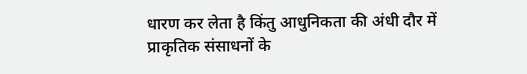धारण कर लेता है किंतु आधुनिकता की अंधी दौर में प्राकृतिक संसाधनों के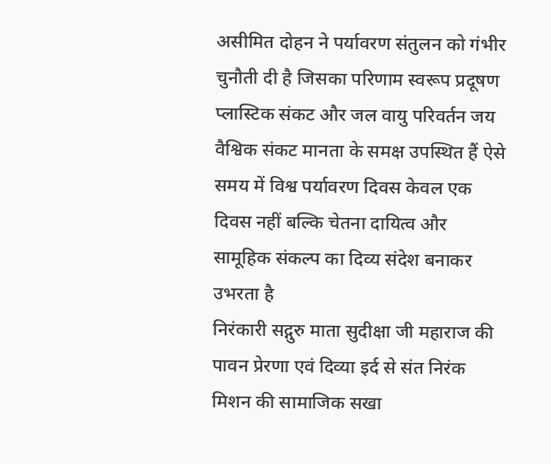असीमित दोहन ने पर्यावरण संतुलन को गंभीर चुनौती दी है जिसका परिणाम स्वरूप प्रदूषण प्लास्टिक संकट और जल वायु परिवर्तन जय वैश्विक संकट मानता के समक्ष उपस्थित हैं ऐसे समय में विश्व पर्यावरण दिवस केवल एक दिवस नहीं बल्कि चेतना दायित्व और सामूहिक संकल्प का दिव्य संदेश बनाकर उभरता है
निरंकारी सद्गुरु माता सुदीक्षा जी महाराज की पावन प्रेरणा एवं दिव्या इर्द से संत निरंक मिशन की सामाजिक सखा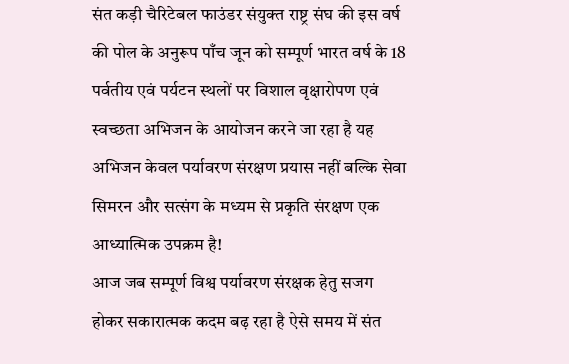संत कड़ी चैरिटेबल फाउंडर संयुक्त राष्ट्र संघ की इस वर्ष की पोल के अनुरूप पाँच जून को सम्पूर्ण भारत वर्ष के 18 पर्वतीय एवं पर्यटन स्थलों पर विशाल वृक्षारोपण एवं स्वच्छता अभिजन के आयोजन करने जा रहा है यह अभिजन केवल पर्यावरण संरक्षण प्रयास नहीं बल्कि सेवा सिमरन और सत्संग के मध्यम से प्रकृति संरक्षण एक आध्यात्मिक उपक्रम है!
आज जब सम्पूर्ण विश्व पर्यावरण संरक्षक हेतु सजग होकर सकारात्मक कदम बढ़ रहा है ऐसे समय में संत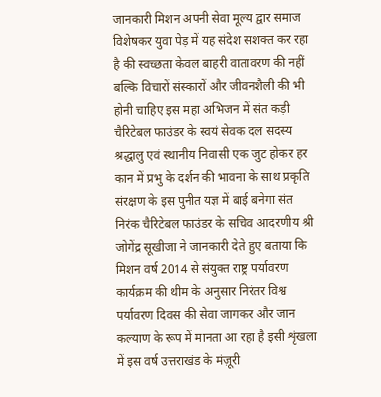जानकारी मिशन अपनी सेवा मूल्य द्वार समाज विशेषकर युवा पेड़ में यह संदेश सशक्त कर रहा है की स्वच्छता केवल बाहरी वातावरण की नहीं बल्कि विचारों संस्कारों और जीवनशैली की भी होनी चाहिए इस महा अभिजन में संत कड़ी चैरिटेबल फाउंडर के स्वयं सेवक दल सदस्य श्रद्धालु एवं स्थानीय निवासी एक जुट होकर हर कान में प्रभु के दर्शन की भावना के साथ प्रकृति संरक्षण के इस पुनीत यज्ञ में बाई बनेगा संत निरंक चैरिटेबल फाउंडर के सचिव आदरणीय श्री जोगेंद्र सूखीजा ने जानकारी देते हुए बताया कि मिशन वर्ष 2014 से संयुक्त राष्ट्र पर्यावरण कार्यक्रम की थीम के अनुसार निरंतर विश्व पर्यावरण दिवस की सेवा जागकर और जान कल्याण के रूप में मानता आ रहा है इसी शृंखला में इस वर्ष उत्तराखंड के मंज़ूरी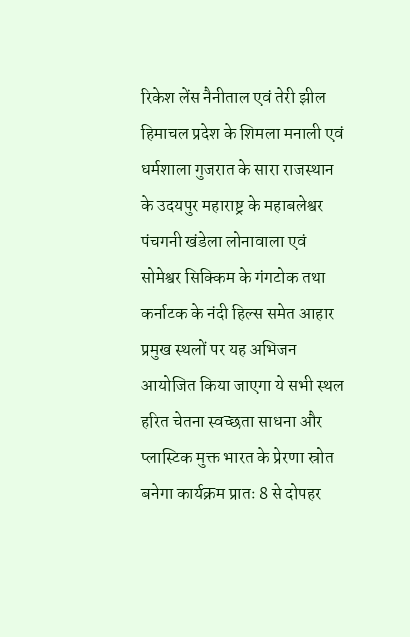रिकेश लेंस नैनीताल एवं तेरी झील हिमाचल प्रदेश के शिमला मनाली एवं धर्मशाला गुजरात के सारा राजस्थान के उदयपुर महाराष्ट्र के महाबलेश्वर पंचगनी खंडेला लोनावाला एवं सोमेश्वर सिक्किम के गंगटोक तथा कर्नाटक के नंदी हिल्स समेत आहार प्रमुख स्थलों पर यह अभिजन आयोजित किया जाएगा ये सभी स्थल हरित चेतना स्वच्छता साधना और प्लास्टिक मुक्त भारत के प्रेरणा स्रोत बनेगा कार्यक्रम प्रातः 8 से दोपहर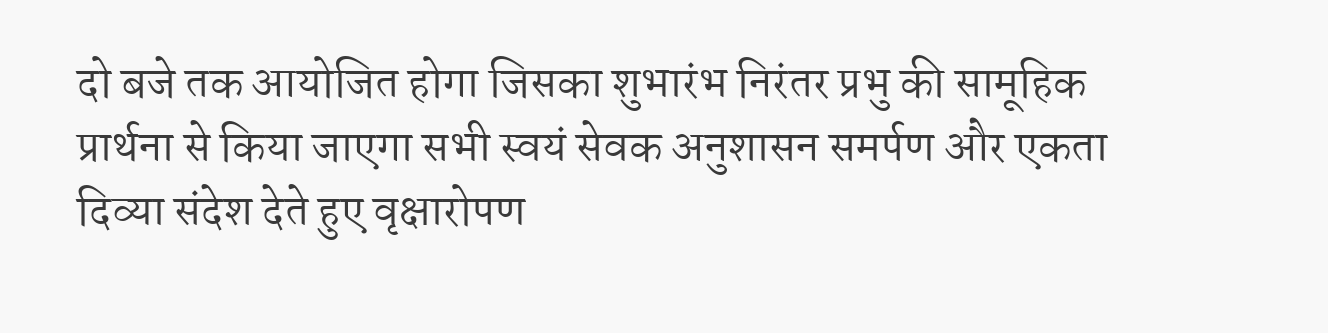दो बजे तक आयोजित होगा जिसका शुभारंभ निरंतर प्रभु की सामूहिक प्रार्थना से किया जाएगा सभी स्वयं सेवक अनुशासन समर्पण और एकता दिव्या संदेश देते हुए वृक्षारोपण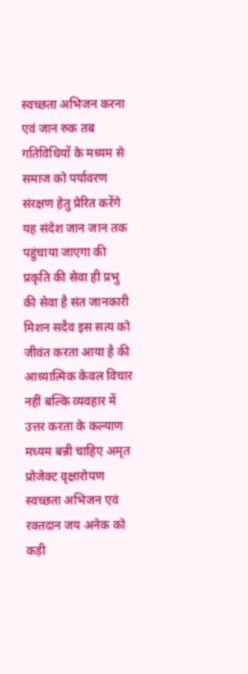स्वच्छता अभिजन करना एवं जान रुक तब गतिविधियों के मध्यम से समाज को पर्यावरण संरक्षण हेतु प्रेरित करेंगे यह संदेश जान जान तक पहुंचाया जाएगा की प्रकृति की सेवा ही प्रभु की सेवा है संत जानकारी मिशन सदैव इस सत्य को जीवंत करता आया है की आध्यात्मिक केवल विचार नहीं बल्कि व्यवहार में उत्तर करता के कल्याण मध्यम बन्नी चाहिए अमृत प्रोजेक्ट वृक्षारोपण स्वच्छता अभिजन एवं रक्तदान जय अनेक को कड़ी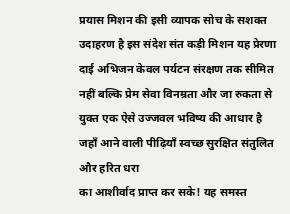प्रयास मिशन की इसी व्यापक सोच के सशक्त उदाहरण है इस संदेश संत कड़ी मिशन यह प्रेरणा दाई अभिजन केवल पर्यटन संरक्षण तक सीमित नहीं बल्कि प्रेम सेवा विनम्रता और जा रुकता से युक्त एक ऐसे उज्जवल भविष्य की आधार है जहाँ आने वाली पीढ़ियाँ स्वच्छ सुरक्षित संतुलित और हरित धरा
का आशीर्वाद प्राप्त कर सके! यह समस्त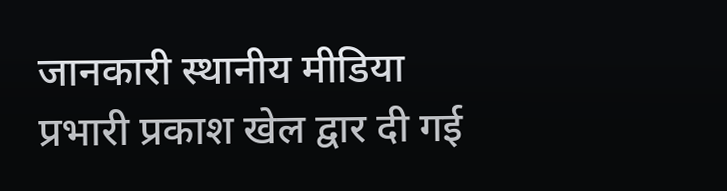जानकारी स्थानीय मीडिया प्रभारी प्रकाश खेल द्वार दी गई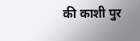की काशी पुर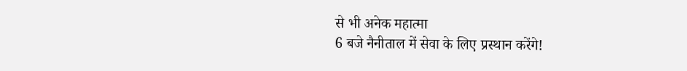से भी अनेक महात्मा
6 बजे नैनीताल में सेवा के लिए प्रस्थान करेंगे!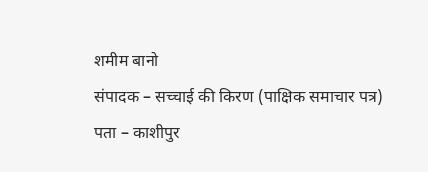शमीम बानो
संपादक – सच्चाई की किरण (पाक्षिक समाचार पत्र)
पता – काशीपुर